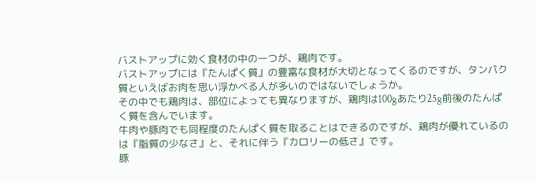バストアップに効く食材の中の一つが、鶏肉です。
バストアップには『たんぱく質』の豊富な食材が大切となってくるのですが、タンパク質といえばお肉を思い浮かべる人が多いのではないでしょうか。
その中でも鶏肉は、部位によっても異なりますが、鶏肉は100gあたり25g前後のたんぱく質を含んでいます。
牛肉や豚肉でも同程度のたんぱく質を取ることはできるのですが、鶏肉が優れているのは『脂質の少なさ』と、それに伴う『カロリーの低さ』です。
豚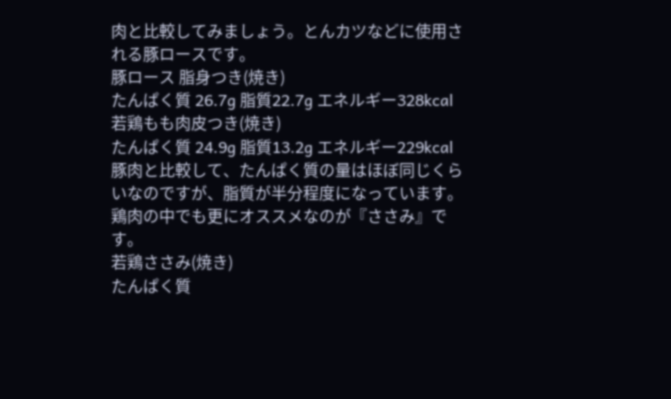肉と比較してみましょう。とんカツなどに使用される豚ロースです。
豚ロース 脂身つき(焼き)
たんぱく質 26.7g 脂質22.7g エネルギー328kcal
若鶏もも肉皮つき(焼き)
たんぱく質 24.9g 脂質13.2g エネルギー229kcal
豚肉と比較して、たんぱく質の量はほぼ同じくらいなのですが、脂質が半分程度になっています。鶏肉の中でも更にオススメなのが『ささみ』です。
若鶏ささみ(焼き)
たんぱく質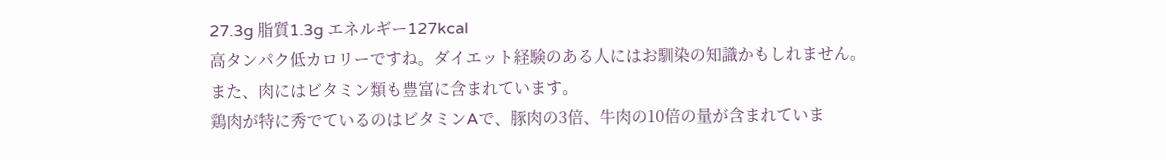27.3g 脂質1.3g エネルギー127kcal
高タンパク低カロリーですね。ダイエット経験のある人にはお馴染の知識かもしれません。
また、肉にはビタミン類も豊富に含まれています。
鶏肉が特に秀でているのはビタミンAで、豚肉の3倍、牛肉の10倍の量が含まれていま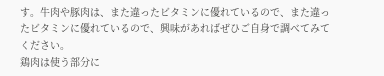す。牛肉や豚肉は、また違ったビタミンに優れているので、また違ったビタミンに優れているので、興味があればぜひご自身で調べてみてください。
鶏肉は使う部分に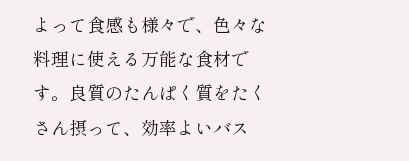よって食感も様々で、色々な料理に使える万能な食材です。良質のたんぱく質をたくさん摂って、効率よいバス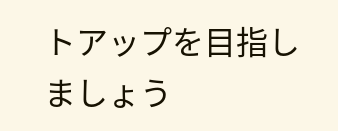トアップを目指しましょう